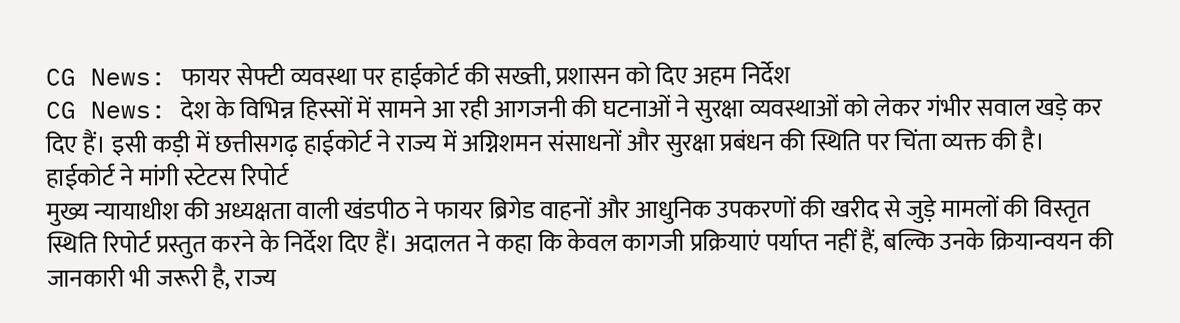CG News: फायर सेफ्टी व्यवस्था पर हाईकोर्ट की सख्ती, प्रशासन को दिए अहम निर्देश
CG News: देश के विभिन्न हिस्सों में सामने आ रही आगजनी की घटनाओं ने सुरक्षा व्यवस्थाओं को लेकर गंभीर सवाल खड़े कर दिए हैं। इसी कड़ी में छत्तीसगढ़ हाईकोर्ट ने राज्य में अग्निशमन संसाधनों और सुरक्षा प्रबंधन की स्थिति पर चिंता व्यक्त की है।
हाईकोर्ट ने मांगी स्टेटस रिपोर्ट
मुख्य न्यायाधीश की अध्यक्षता वाली खंडपीठ ने फायर ब्रिगेड वाहनों और आधुनिक उपकरणों की खरीद से जुड़े मामलों की विस्तृत स्थिति रिपोर्ट प्रस्तुत करने के निर्देश दिए हैं। अदालत ने कहा कि केवल कागजी प्रक्रियाएं पर्याप्त नहीं हैं, बल्कि उनके क्रियान्वयन की जानकारी भी जरूरी है, राज्य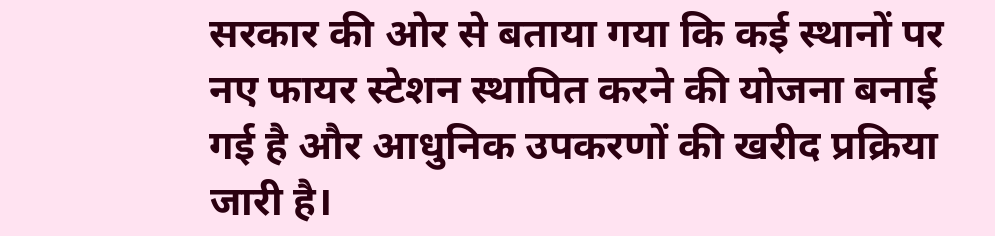सरकार की ओर से बताया गया कि कई स्थानों पर नए फायर स्टेशन स्थापित करने की योजना बनाई गई है और आधुनिक उपकरणों की खरीद प्रक्रिया जारी है।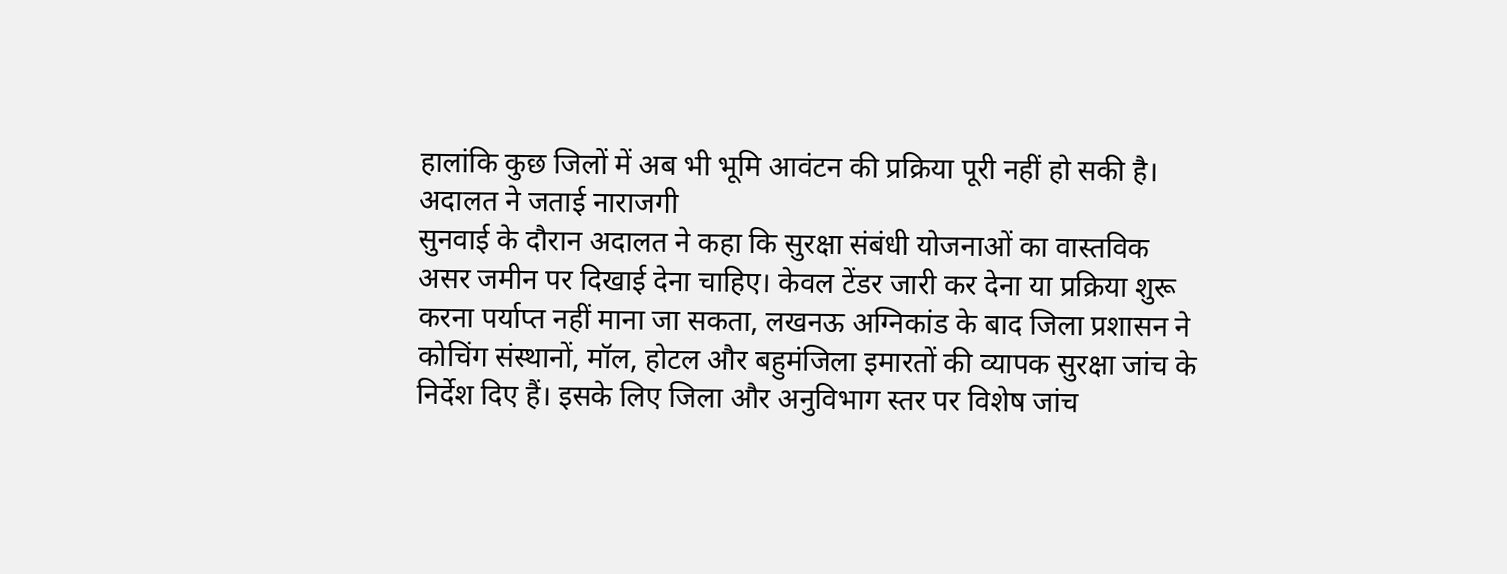हालांकि कुछ जिलों में अब भी भूमि आवंटन की प्रक्रिया पूरी नहीं हो सकी है।
अदालत ने जताई नाराजगी
सुनवाई के दौरान अदालत ने कहा कि सुरक्षा संबंधी योजनाओं का वास्तविक असर जमीन पर दिखाई देना चाहिए। केवल टेंडर जारी कर देना या प्रक्रिया शुरू करना पर्याप्त नहीं माना जा सकता, लखनऊ अग्निकांड के बाद जिला प्रशासन ने कोचिंग संस्थानों, मॉल, होटल और बहुमंजिला इमारतों की व्यापक सुरक्षा जांच के निर्देश दिए हैं। इसके लिए जिला और अनुविभाग स्तर पर विशेष जांच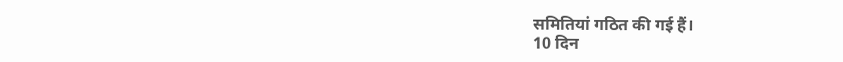समितियां गठित की गई हैं।
10 दिन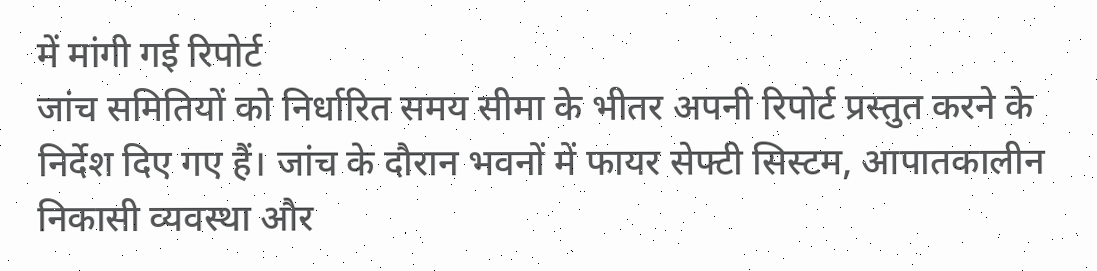में मांगी गई रिपोर्ट
जांच समितियों को निर्धारित समय सीमा के भीतर अपनी रिपोर्ट प्रस्तुत करने के निर्देश दिए गए हैं। जांच के दौरान भवनों में फायर सेफ्टी सिस्टम, आपातकालीन निकासी व्यवस्था और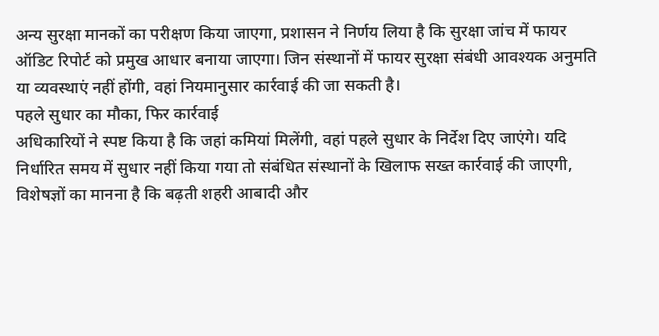अन्य सुरक्षा मानकों का परीक्षण किया जाएगा, प्रशासन ने निर्णय लिया है कि सुरक्षा जांच में फायर ऑडिट रिपोर्ट को प्रमुख आधार बनाया जाएगा। जिन संस्थानों में फायर सुरक्षा संबंधी आवश्यक अनुमति या व्यवस्थाएं नहीं होंगी, वहां नियमानुसार कार्रवाई की जा सकती है।
पहले सुधार का मौका, फिर कार्रवाई
अधिकारियों ने स्पष्ट किया है कि जहां कमियां मिलेंगी, वहां पहले सुधार के निर्देश दिए जाएंगे। यदि निर्धारित समय में सुधार नहीं किया गया तो संबंधित संस्थानों के खिलाफ सख्त कार्रवाई की जाएगी, विशेषज्ञों का मानना है कि बढ़ती शहरी आबादी और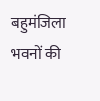बहुमंजिला भवनों की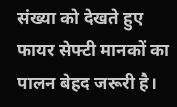संख्या को देखते हुए फायर सेफ्टी मानकों का पालन बेहद जरूरी है।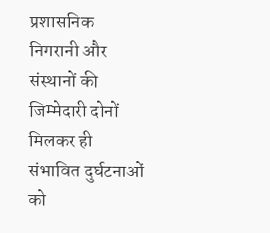प्रशासनिक निगरानी और संस्थानों की जिम्मेदारी दोनों मिलकर ही संभावित दुर्घटनाओं को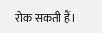रोक सकती हैं।